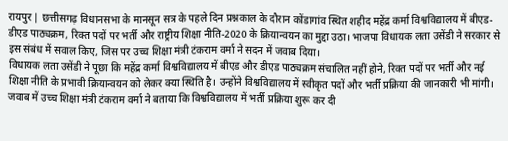रायपुर | छत्तीसगढ़ विधानसभा के मानसून सत्र के पहले दिन प्रश्नकाल के दौरान कोंडागांव स्थित शहीद महेंद्र कर्मा विश्वविद्यालय में बीएड-डीएड पाठ्यक्रम, रिक्त पदों पर भर्ती और राष्ट्रीय शिक्षा नीति-2020 के क्रियान्वयन का मुद्दा उठा। भाजपा विधायक लता उसेंडी ने सरकार से इस संबंध में सवाल किए, जिस पर उच्च शिक्षा मंत्री टंकराम वर्मा ने सदन में जवाब दिया।
विधायक लता उसेंडी ने पूछा कि महेंद्र कर्मा विश्वविद्यालय में बीएड और डीएड पाठ्यक्रम संचालित नहीं होने, रिक्त पदों पर भर्ती और नई शिक्षा नीति के प्रभावी क्रियान्वयन को लेकर क्या स्थिति है। उन्होंने विश्वविद्यालय में स्वीकृत पदों और भर्ती प्रक्रिया की जानकारी भी मांगी।
जवाब में उच्च शिक्षा मंत्री टंकराम वर्मा ने बताया कि विश्वविद्यालय में भर्ती प्रक्रिया शुरू कर दी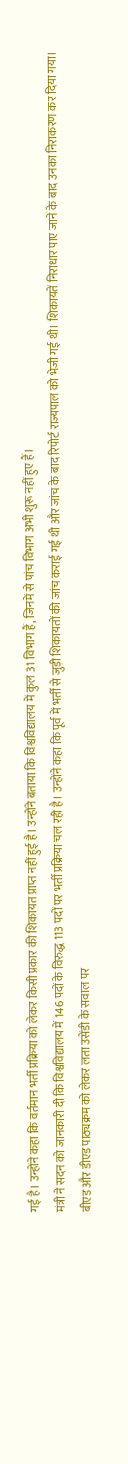गई है। उन्होंने कहा कि वर्तमान भर्ती प्रक्रिया को लेकर किसी प्रकार की शिकायत प्राप्त नहीं हुई है। उन्होंने बताया कि विश्वविद्यालय में कुल 31 विभाग हैं, जिनमें से पांच विभाग अभी शुरू नहीं हुए हैं।
मंत्री ने सदन को जानकारी दी कि विश्वविद्यालय में 146 पदों के विरुद्ध 113 पदों पर भर्ती प्रक्रिया चल रही है। उन्होंने कहा कि पूर्व में भर्ती से जुड़ी शिकायतों की जांच कराई गई थी और जांच के बाद रिपोर्ट राज्यपाल को भेजी गई थी। शिकायतें निराधार पाए जाने के बाद उनका निराकरण कर दिया गया।
बीएड और डीएड पाठ्यक्रम को लेकर लता उसेंडी के सवाल पर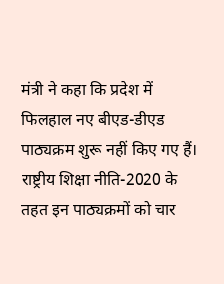मंत्री ने कहा कि प्रदेश में फिलहाल नए बीएड-डीएड पाठ्यक्रम शुरू नहीं किए गए हैं। राष्ट्रीय शिक्षा नीति-2020 के तहत इन पाठ्यक्रमों को चार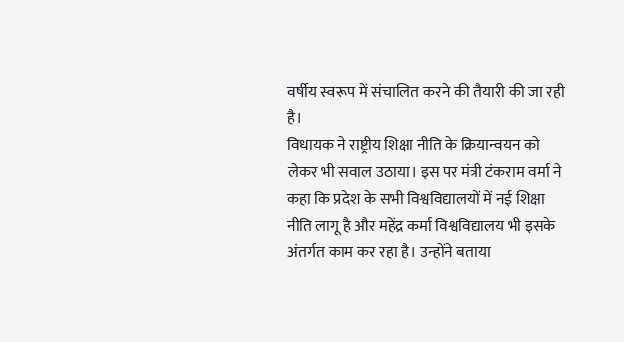वर्षीय स्वरूप में संचालित करने की तैयारी की जा रही है।
विधायक ने राष्ट्रीय शिक्षा नीति के क्रियान्वयन को लेकर भी सवाल उठाया। इस पर मंत्री टंकराम वर्मा ने कहा कि प्रदेश के सभी विश्वविद्यालयों में नई शिक्षा नीति लागू है और महेंद्र कर्मा विश्वविद्यालय भी इसके अंतर्गत काम कर रहा है। उन्होंने बताया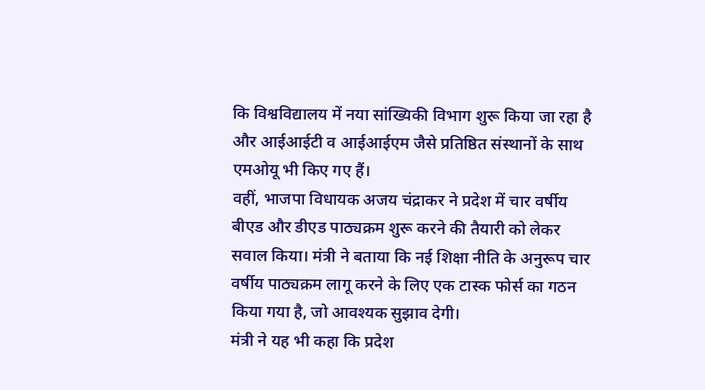कि विश्वविद्यालय में नया सांख्यिकी विभाग शुरू किया जा रहा है और आईआईटी व आईआईएम जैसे प्रतिष्ठित संस्थानों के साथ एमओयू भी किए गए हैं।
वहीं, भाजपा विधायक अजय चंद्राकर ने प्रदेश में चार वर्षीय बीएड और डीएड पाठ्यक्रम शुरू करने की तैयारी को लेकर सवाल किया। मंत्री ने बताया कि नई शिक्षा नीति के अनुरूप चार वर्षीय पाठ्यक्रम लागू करने के लिए एक टास्क फोर्स का गठन किया गया है, जो आवश्यक सुझाव देगी।
मंत्री ने यह भी कहा कि प्रदेश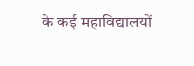के कई महाविद्यालयों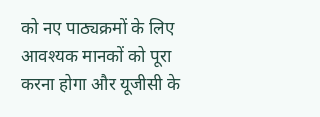को नए पाठ्यक्रमों के लिए आवश्यक मानकों को पूरा करना होगा और यूजीसी के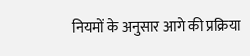नियमों के अनुसार आगे की प्रक्रिया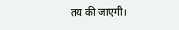तय की जाएगी।